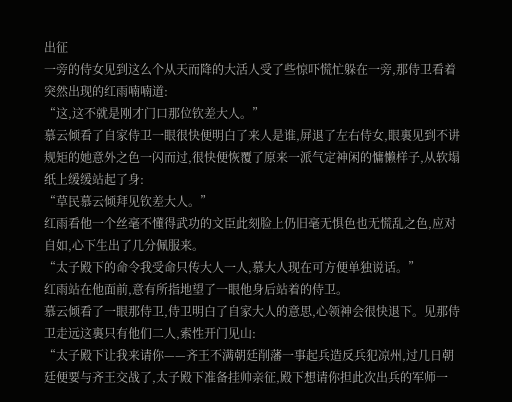出征
一旁的侍女见到这么个从天而降的大活人受了些惊吓慌忙躲在一旁,那侍卫看着突然出现的红雨喃喃道:
“这,这不就是刚才门口那位钦差大人。”
慕云倾看了自家侍卫一眼很快便明白了来人是谁,屏退了左右侍女,眼裏见到不讲规矩的她意外之色一闪而过,很快便恢覆了原来一派气定神闲的慵懒样子,从软塌纸上缓缓站起了身:
“草民慕云倾拜见钦差大人。”
红雨看他一个丝毫不懂得武功的文臣此刻脸上仍旧毫无惧色也无慌乱之色,应对自如,心下生出了几分佩服来。
“太子殿下的命令我受命只传大人一人,慕大人现在可方便单独说话。”
红雨站在他面前,意有所指地望了一眼他身后站着的侍卫。
慕云倾看了一眼那侍卫,侍卫明白了自家大人的意思,心领神会很快退下。见那侍卫走远这裏只有他们二人,索性开门见山:
“太子殿下让我来请你——齐王不满朝廷削藩一事起兵造反兵犯凉州,过几日朝廷便要与齐王交战了,太子殿下准备挂帅亲征,殿下想请你担此次出兵的军师一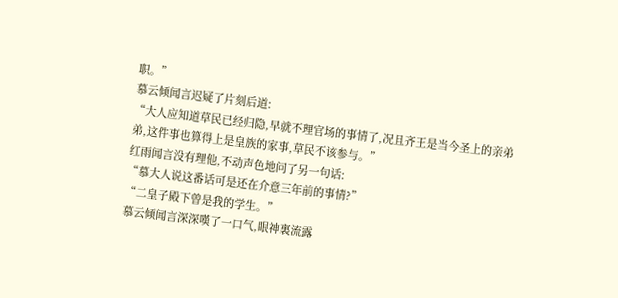职。”
慕云倾闻言迟疑了片刻后道:
“大人应知道草民已经归隐,早就不理官场的事情了,况且齐王是当今圣上的亲弟弟,这件事也算得上是皇族的家事,草民不该参与。”
红雨闻言没有理他,不动声色地问了另一句话:
“慕大人说这番话可是还在介意三年前的事情?”
“二皇子殿下曾是我的学生。”
慕云倾闻言深深嘆了一口气,眼神裏流露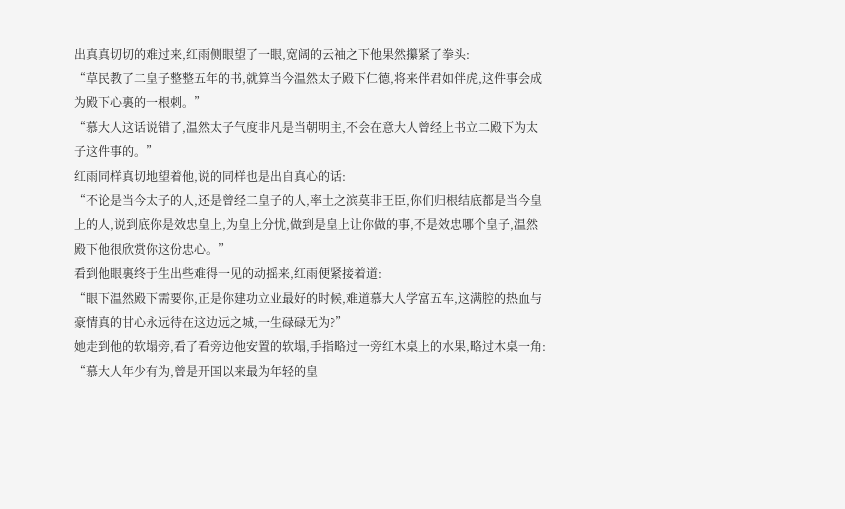出真真切切的难过来,红雨侧眼望了一眼,宽阔的云袖之下他果然攥紧了拳头:
“草民教了二皇子整整五年的书,就算当今温然太子殿下仁德,将来伴君如伴虎,这件事会成为殿下心裏的一根刺。”
“慕大人这话说错了,温然太子气度非凡是当朝明主,不会在意大人曾经上书立二殿下为太子这件事的。”
红雨同样真切地望着他,说的同样也是出自真心的话:
“不论是当今太子的人,还是曾经二皇子的人,率土之滨莫非王臣,你们归根结底都是当今皇上的人,说到底你是效忠皇上,为皇上分忧,做到是皇上让你做的事,不是效忠哪个皇子,温然殿下他很欣赏你这份忠心。”
看到他眼裏终于生出些难得一见的动摇来,红雨便紧接着道:
“眼下温然殿下需要你,正是你建功立业最好的时候,难道慕大人学富五车,这满腔的热血与豪情真的甘心永远待在这边远之城,一生碌碌无为?”
她走到他的软塌旁,看了看旁边他安置的软塌,手指略过一旁红木桌上的水果,略过木桌一角:
“慕大人年少有为,曾是开国以来最为年轻的皇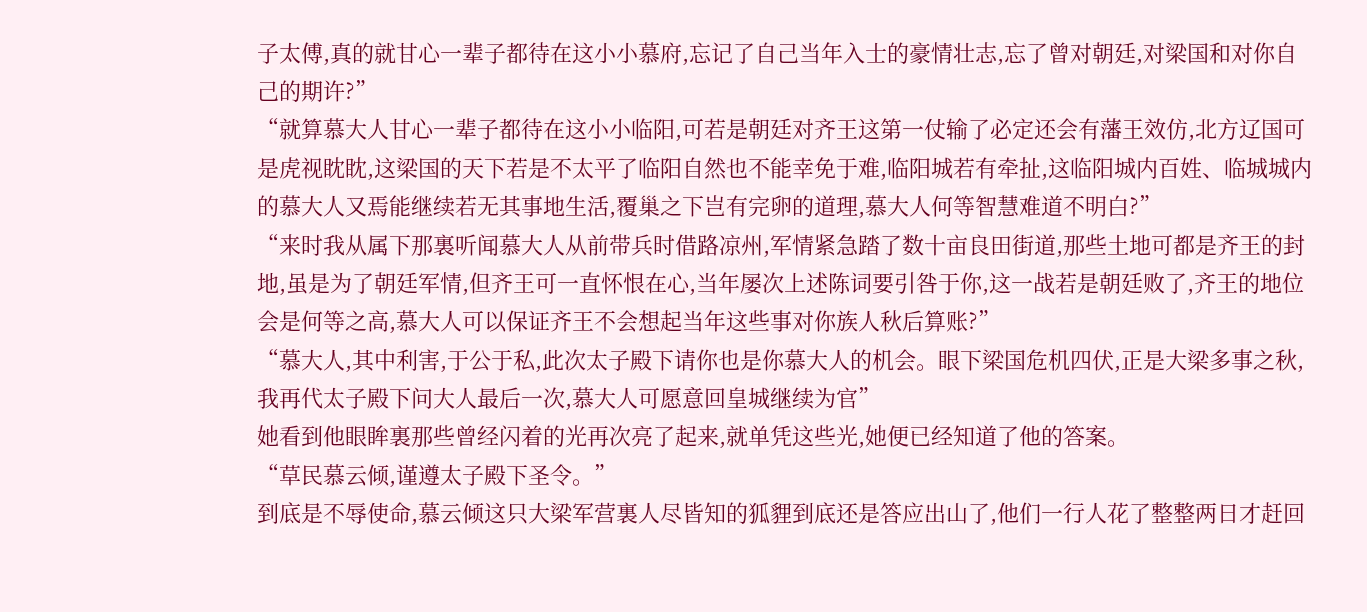子太傅,真的就甘心一辈子都待在这小小慕府,忘记了自己当年入士的豪情壮志,忘了曾对朝廷,对梁国和对你自己的期许?”
“就算慕大人甘心一辈子都待在这小小临阳,可若是朝廷对齐王这第一仗输了必定还会有藩王效仿,北方辽国可是虎视眈眈,这梁国的天下若是不太平了临阳自然也不能幸免于难,临阳城若有牵扯,这临阳城内百姓、临城城内的慕大人又焉能继续若无其事地生活,覆巢之下岂有完卵的道理,慕大人何等智慧难道不明白?”
“来时我从属下那裏听闻慕大人从前带兵时借路凉州,军情紧急踏了数十亩良田街道,那些土地可都是齐王的封地,虽是为了朝廷军情,但齐王可一直怀恨在心,当年屡次上述陈词要引咎于你,这一战若是朝廷败了,齐王的地位会是何等之高,慕大人可以保证齐王不会想起当年这些事对你族人秋后算账?”
“慕大人,其中利害,于公于私,此次太子殿下请你也是你慕大人的机会。眼下梁国危机四伏,正是大梁多事之秋,我再代太子殿下问大人最后一次,慕大人可愿意回皇城继续为官”
她看到他眼眸裏那些曾经闪着的光再次亮了起来,就单凭这些光,她便已经知道了他的答案。
“草民慕云倾,谨遵太子殿下圣令。”
到底是不辱使命,慕云倾这只大梁军营裏人尽皆知的狐貍到底还是答应出山了,他们一行人花了整整两日才赶回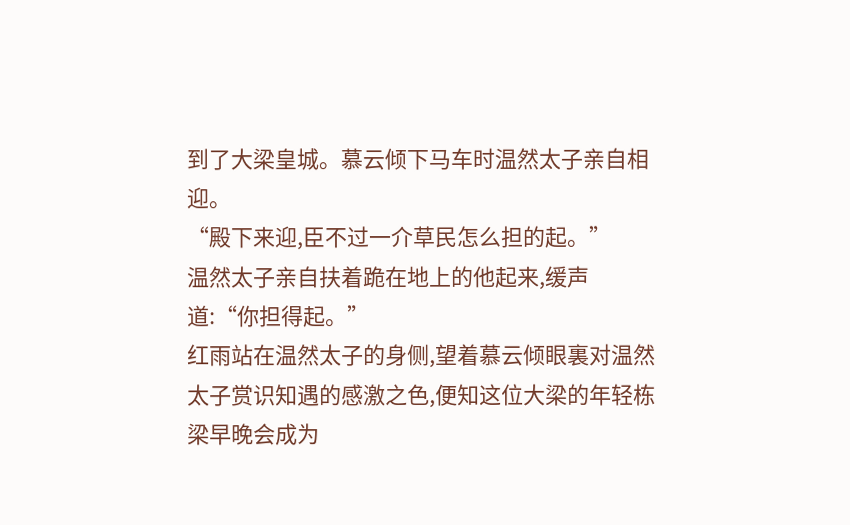到了大梁皇城。慕云倾下马车时温然太子亲自相迎。
“殿下来迎,臣不过一介草民怎么担的起。”
温然太子亲自扶着跪在地上的他起来,缓声道:“你担得起。”
红雨站在温然太子的身侧,望着慕云倾眼裏对温然太子赏识知遇的感激之色,便知这位大梁的年轻栋梁早晚会成为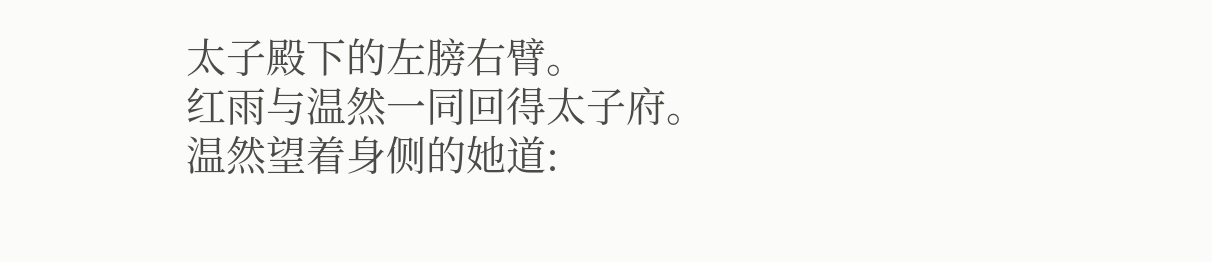太子殿下的左膀右臂。
红雨与温然一同回得太子府。
温然望着身侧的她道: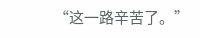“这一路辛苦了。”